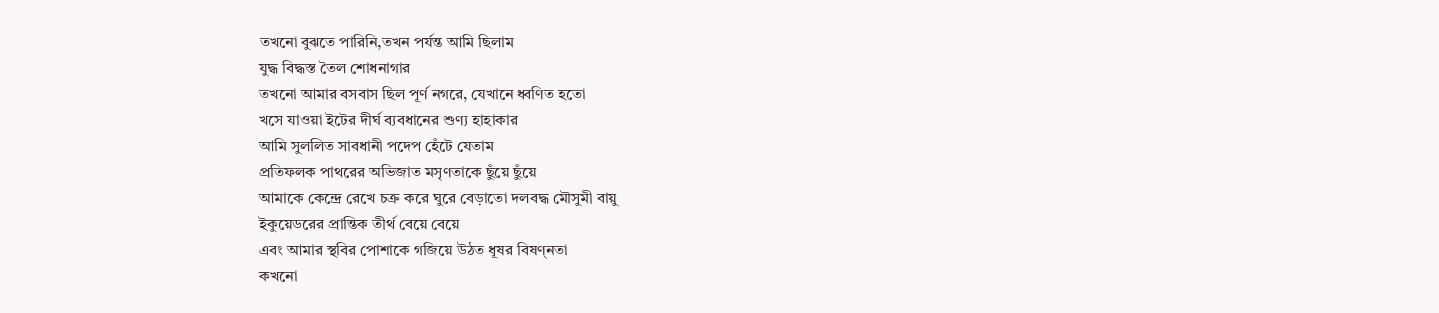তখনো বুঝতে পারিনি,তখন পর্যন্ত আমি ছিলাম
যুদ্ধ বিদ্ধস্ত তৈল শোধনাগার
তখনো আমার বসবাস ছিল পূর্ণ নগরে, যেখানে ধ্বণিত হতো
খসে যাওয়া ইটের দীর্ঘ ব্যবধানের শুণ্য হাহাকার
আমি সুললিত সাবধানী পদেপ হেঁটে যেতাম
প্রতিফলক পাথরের অভিজাত মসৃণতাকে ছুঁয়ে ছুঁয়ে
আমাকে কেন্দ্রে রেখে চক্র করে ঘুরে বেড়াতো দলবদ্ধ মৌসুমী বায়ু
ইকুয়েডরের প্রান্তিক তীর্থ বেয়ে বেয়ে
এবং আমার স্থবির পোশাকে গজিয়ে উঠত ধূষর বিষণ্নতা
কখনো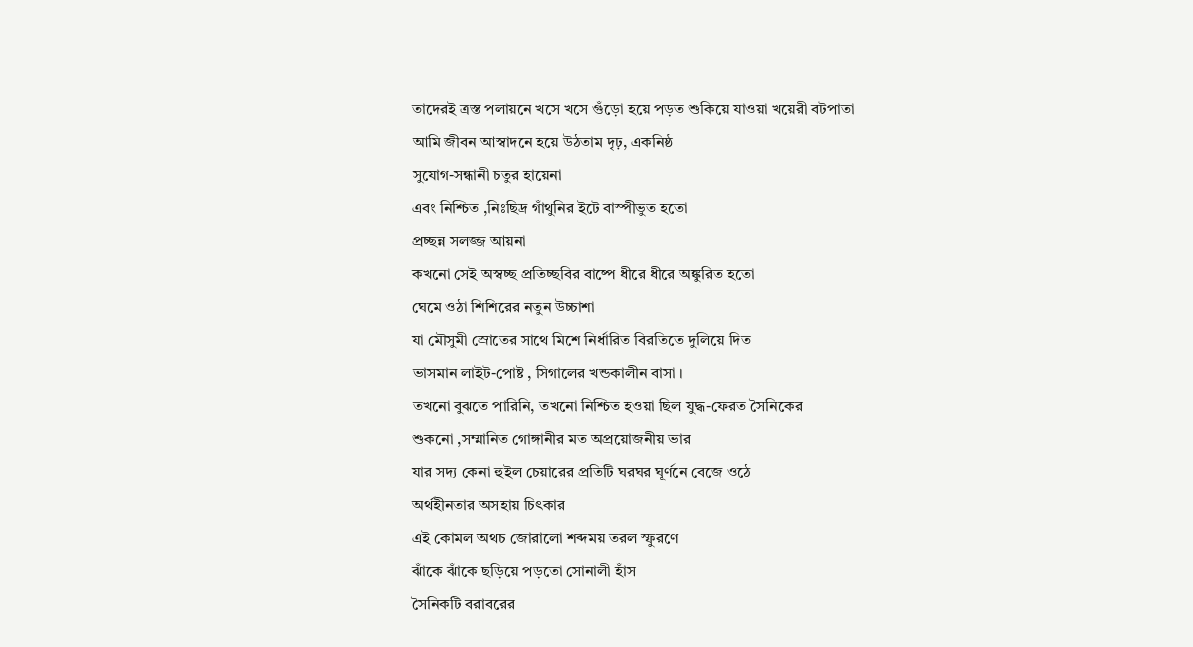তাদেরই ত্রস্ত পলায়নে খসে খসে গুঁড়ো হয়ে পড়ত শুকিয়ে যাওয়া খয়েরী বটপাতা
আমি জীবন আস্বাদনে হয়ে উঠতাম দৃঢ়, একনিষ্ঠ
সুযোগ-সন্ধানী চতুর হায়েনা
এবং নিশ্চিত ,নিঃছিদ্র গাঁথুনির ইটে বাস্পীভুত হতো
প্রচ্ছন্ন সলজ্জ আয়না
কখনো সেই অস্বচ্ছ প্রতিচ্ছবির বাষ্পে ধীরে ধীরে অঙ্কুরিত হতো
ঘেমে ওঠা শিশিরের নতুন উচ্চাশা
যা মৌসুমী স্রোতের সাথে মিশে নির্ধারিত বিরতিতে দুলিয়ে দিত
ভাসমান লাইট-পোষ্ট , সিগালের খন্ডকালীন বাসা ।
তখনো বুঝতে পারিনি, তখনো নিশ্চিত হওয়া ছিল যুদ্ধ-ফেরত সৈনিকের
শুকনো ,সম্মানিত গোঙ্গানীর মত অপ্রয়োজনীয় ভার
যার সদ্য কেনা হুইল চেয়ারের প্রতিটি ঘরঘর ঘূর্ণনে বেজে ওঠে
অর্থহীনতার অসহায় চিৎকার
এই কোমল অথচ জোরালো শব্দময় তরল স্ফুরণে
ঝাঁকে ঝাঁকে ছড়িয়ে পড়তো সোনালী হাঁস
সৈনিকটি বরাবরের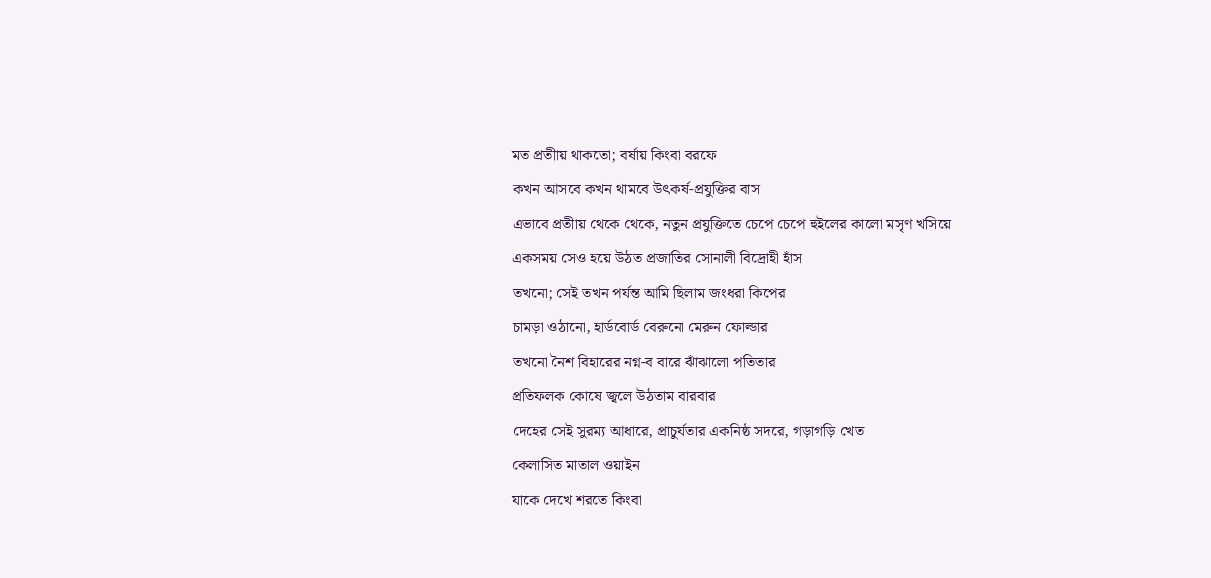মত প্রতীায় থাকতো; বর্ষায় কিংবা বরফে
কখন আসবে কখন থামবে উৎকর্ষ-প্রযুক্তির বাস
এভাবে প্রতীায় থেকে থেকে, নতুন প্রযুক্তিতে চেপে চেপে হুইলের কালো মসৃণ খসিয়ে
একসময় সেও হয়ে উঠত প্রজাতির সোনালী বিদ্রোহী হাঁস
তখনো; সেই তখন পর্যন্ত আমি ছিলাম জংধরা কিপের
চামড়া ওঠানো, হার্ডবোর্ড বেরুনো মেরুন ফোল্ডার
তখনো নৈশ বিহারের নগ্ন-ব বারে ঝাঁঝালো পতিতার
প্রতিফলক কোষে জ্বলে উঠতাম বারবার
দেহের সেই সুরম্য আধারে, প্রাচুর্যতার একনিষ্ঠ সদরে, গড়াগড়ি খেত
কেলাসিত মাতাল ওয়াইন
যাকে দেখে শরতে কিংবা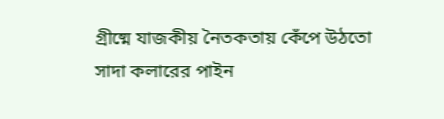গ্রীষ্মে যাজকীয় নৈতকতায় কেঁপে উঠতো
সাদা কলারের পাইন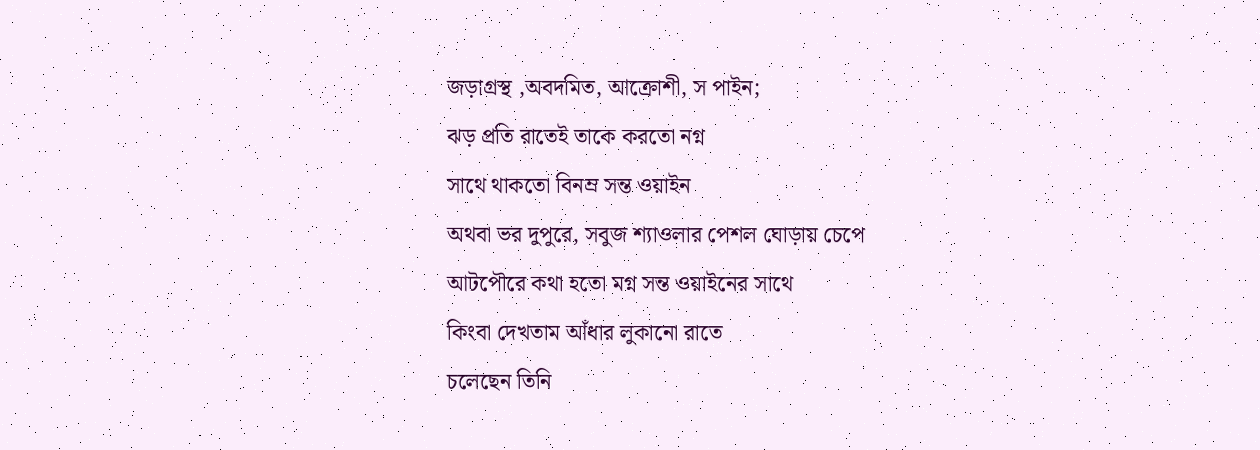জড়াগ্রস্থ ,অবদমিত, আক্রোশী, স পাইন;
ঝড় প্রতি রাতেই তাকে করতো নগ্ন
সাথে থাকতো বিনম্র সন্ত ওয়াইন
অথবা ভর দুপুরে, সবুজ শ্যাওলার পেশল ঘোড়ায় চেপে
আটপৌরে কথা হতো মগ্ন সন্ত ওয়াইনের সাথে
কিংবা দেখতাম আঁধার লুকানো রাতে
চলেছেন তিনি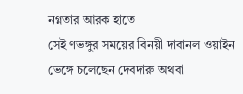নগ্নতার আরক হাতে
সেই ণভঙ্গুর সময়ের বিনয়ী দাবানল ওয়াইন
ভেঙ্গে চলেছেন দেবদারু অথবা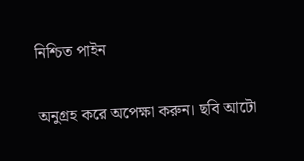নিশ্চিত পাইন

অনুগ্রহ করে অপেক্ষা করুন। ছবি আটো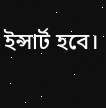ইন্সার্ট হবে।